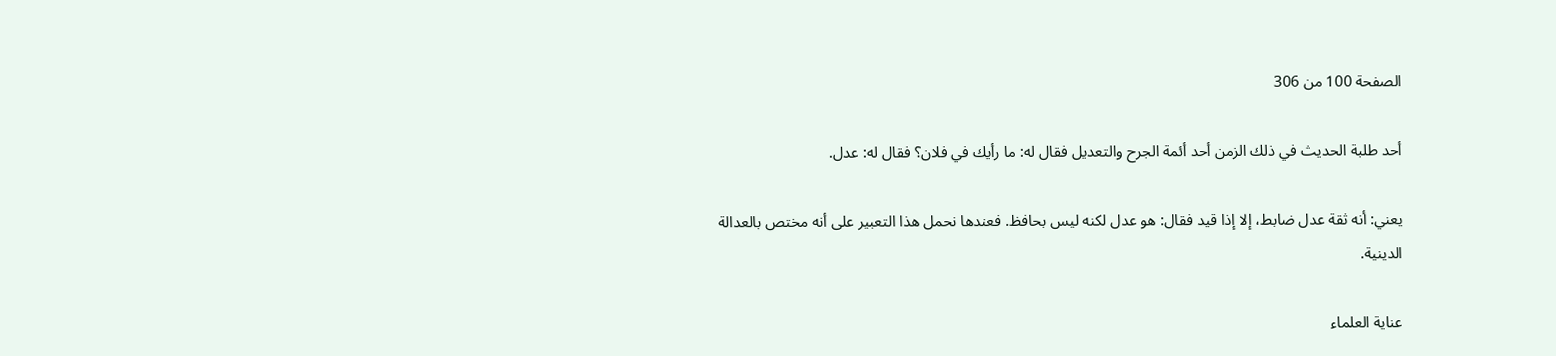الصفحة 100 من 306

أحد طلبة الحديث في ذلك الزمن أحد أئمة الجرح والتعديل فقال له: ما رأيك في فلان؟ فقال له: عدل.

يعني: أنه ثقة عدل ضابط، إلا إذا قيد فقال: هو عدل لكنه ليس بحافظ. فعندها نحمل هذا التعبير على أنه مختص بالعدالة الدينية.

عناية العلماء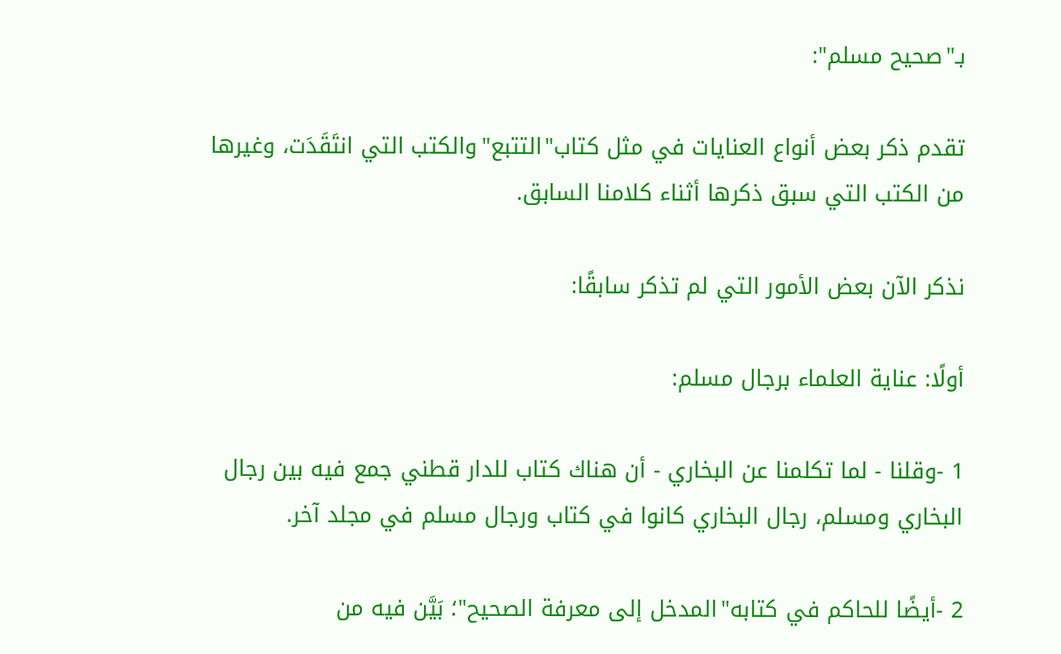بـ"صحيح مسلم":

تقدم ذكر بعض أنواع العنايات في مثل كتاب"التتبع"والكتب التي انتَقَدَت، وغيرها من الكتب التي سبق ذكرها أثناء كلامنا السابق.

نذكر الآن بعض الأمور التي لم تذكر سابقًا:

أولًا: عناية العلماء برجال مسلم:

1 -وقلنا - لما تكلمنا عن البخاري - أن هناك كتاب للدار قطني جمع فيه بين رجال البخاري ومسلم، رجال البخاري كانوا في كتاب ورجال مسلم في مجلد آخر.

2 -أيضًا للحاكم في كتابه"المدخل إلى معرفة الصحيح"؛ بَيَّن فيه من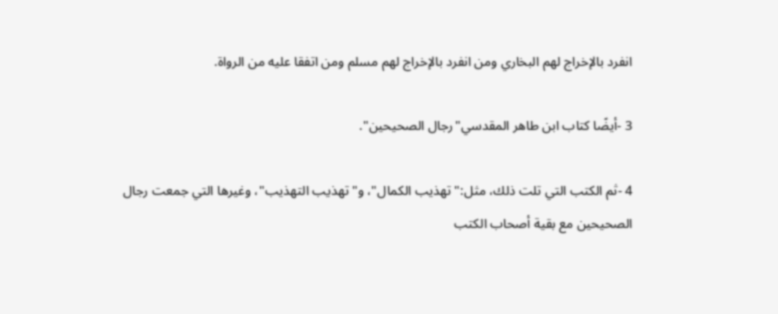انفرد بالإخراج لهم البخاري ومن انفرد بالإخراج لهم مسلم ومن اتفقا عليه من الرواة.

3 -أيضًا كتاب ابن طاهر المقدسي"رجال الصحيحين".

4 -ثم الكتب التي تلت ذلك، مثل:"تهذيب الكمال"، و"تهذيب التهذيب"، وغيرها التي جمعت رجال الصحيحين مع بقية أصحاب الكتب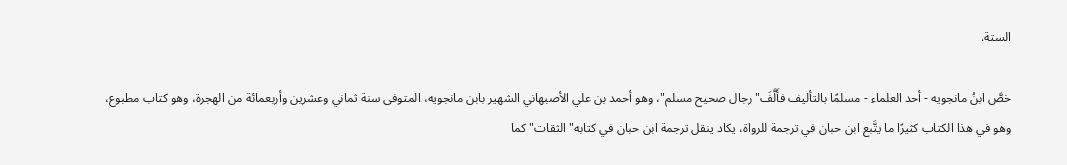الستة.

خصَّ ابنُ مانجويه - أحد العلماء - مسلمًا بالتأليف فأَلَّفَ"رجال صحيح مسلم"، وهو أحمد بن علي الأصبهاني الشهير بابن مانجويه، المتوفى سنة ثماني وعشرين وأربعمائة من الهجرة، وهو كتاب مطبوع، وهو في هذا الكتاب كثيرًا ما يتَّبع ابن حبان في ترجمة للرواة، يكاد ينقل ترجمة ابن حبان في كتابه"الثقات"كما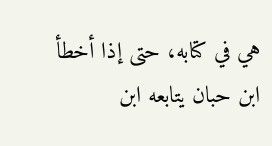هي في كتابه، حتى إذا أخطأ ابن حبان يتابعه ابن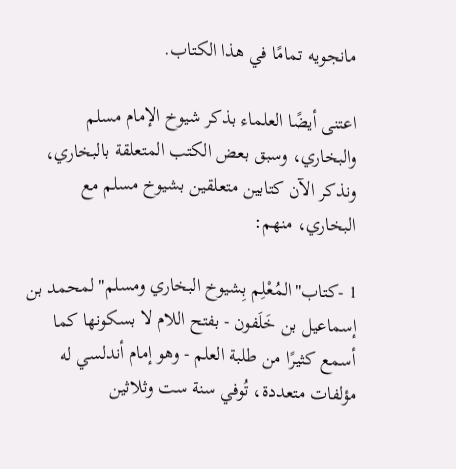مانجويه تمامًا في هذا الكتاب.

اعتنى أيضًا العلماء بذكر شيوخ الإمام مسلم والبخاري، وسبق بعض الكتب المتعلقة بالبخاري، ونذكر الآن كتابين متعلقين بشيوخ مسلم مع البخاري، منهم:

1 -كتاب"المُعْلِم بِشيوخ البخاري ومسلم"لمحمد بن إسماعيل بن خَلَفون - بفتح اللام لا بسكونها كما أسمع كثيرًا من طلبة العلم - وهو إمام أندلسي له مؤلفات متعددة، تُوفي سنة ست وثلاثين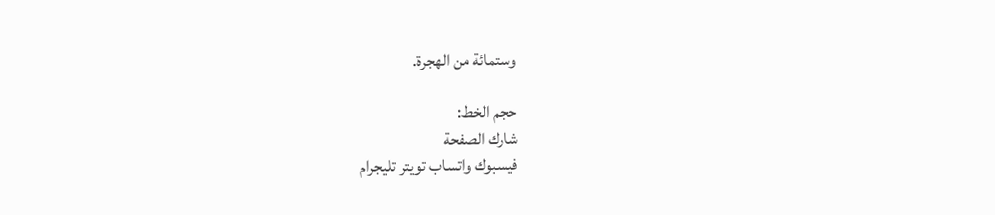وستمائة من الهجرة.

حجم الخط:
شارك الصفحة
فيسبوك واتساب تويتر تليجرام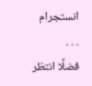انستجرام
. . .
فضلًا انتظر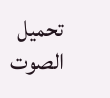تحميل الصوت